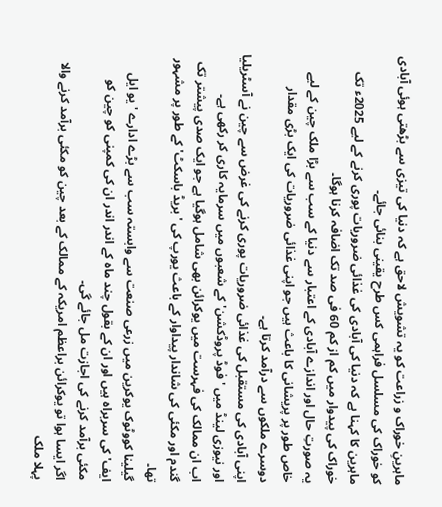ماہرینِ خوراک و زراعت کو یہ تشویش لاحق ہے کہ دنیا کی تیزی سے بڑھتی ہوئی آبادی کو خوراک کی مسلسل فراہمی کس طرح یقینی بنائی جائے۔
ماہرین کا کہنا ہے کہ دنیا کی آبادی کی غذائی ضروریات پوری کرنے کے لیے 2025ء تک خوراک کی پیدوار میں کم از کم 60 فی صد تک اضافہ کرنا ہوگا۔
یہ صورتِ حال اور اندازے آبادی کے اعتبار سے دنیا کے سب سے بڑا ملک چین کے لیے خاص طور پر پریشانی کا باعث ہیں جو اپنی غذائی ضروریات کی ایک بڑی مقدار دوسرے ملکوں سے درآمد کرتا ہے۔
اپنی آبادی کی مستقبل کی غذائی ضروریات پوری کرنے کی غرض سے چین نے آسٹریلیا اور نیوزی لینڈ میں 'فوڈ پروڈکشن' کے شعبوں میں سرمایہ کاری کر رکھی ہے۔
اب ان ممالک کی فہرست میں یوکرائن بھی شامل ہوگیا ہے جو ایک صدی پیشتر تک گندم اور مکئی کی شاندار پیداوار کے باعث یورپ کی 'بریڈ باسکٹ' کے طور پر مشہور تھا۔
گیلینا کووٹوک یوکرین میں زرعی صنعت سے وابستہ سب سے بڑے ادارے 'یو ایل ایف' کی سربراہ ہیں اور ان کے بقول چند ماہ کے اندر اندر ان کی کمپنی کو چین کو مکئی برآمد کرنے کی اجازت مل جائے گی۔
اگر ایسا ہوا تو یوکرائن براعظم امریکہ کے ممالک کے بعد چین کو مکئی برآمد کرنے والا پہلا ملک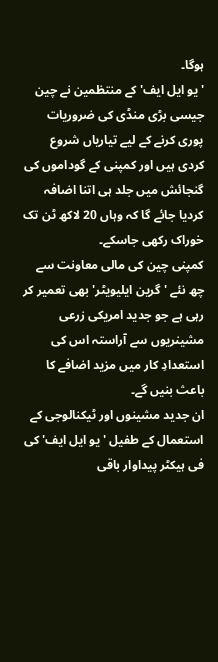ہوگا۔
'یو ایل ایف' کے منتظمین نے چین جیسی بڑی منڈی کی ضروریات پوری کرنے کے لیے تیاریاں شروع کردی ہیں اور کمپنی کے گوداموں کی گنجائش میں جلد ہی اتنا اضافہ کردیا جائے گا کہ وہاں 20 لاکھ ٹن تک خوراک رکھی جاسکے۔
کمپنی چین کی مالی معاونت سے چھ نئے 'گرین ایلیویٹر' بھی تعمیر کر رہی ہے جو جدید امریکی زرعی مشینریوں سے آراستہ اس کی استعدادِ کار میں مزید اضافے کا باعث بنیں گے۔
ان جدید مشینوں اور ٹیکنالوجی کے استعمال کے طفیل 'یو ایل ایف' کی فی ہیکٹر پیداوار باقی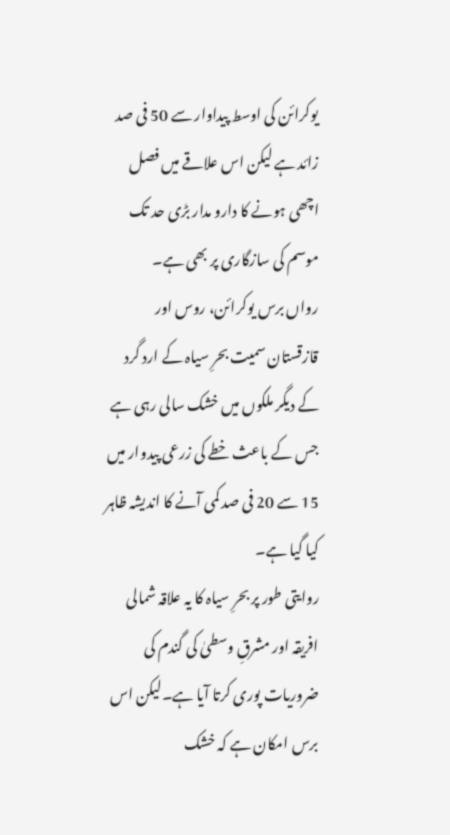یوکرائن کی اوسط پیداوار سے 50 فی صد زائد ہے لیکن اس علاقے میں فصل اچھی ہونے کا دارو مدار بڑی حد تک موسم کی سازگاری پر بھی ہے۔
رواں برس یوکرائن، روس اور قازقستان سمیت بحرِ سیاہ کے ارد گرد کے دیگر ملکوں میں خشک سالی رہی ہے جس کے باعث خطے کی زرعی پیدوار میں 15 سے 20 فی صد کمی آنے کا اندیشہ ظاہر کیا گیا ہے۔
روایتی طور پر بحرِ سیاہ کا یہ علاقہ شمالی افریقہ اور مشرقِ وسطیٰ کی گندم کی ضروریات پوری کرتا آیا ہے۔لیکن اس برس امکان ہے کہ خشک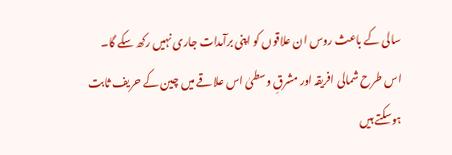سالی کے باعث روس ان علاقوں کو اپنی برآمدات جاری نہیں رکھ سکے گا۔
اس طرح شمالی افریقہ اور مشرقِ وسطیٰ اس علاقے میں چین کے حریف ثابت ہوسکتے ہیں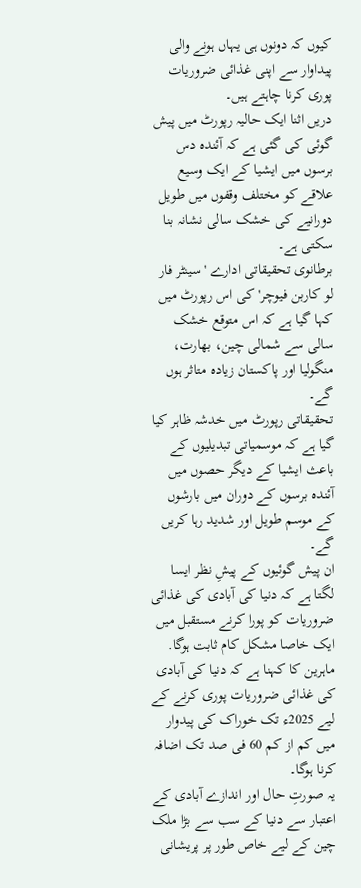کیوں کہ دونوں ہی یہاں ہونے والی پیداوار سے اپنی غذائی ضروریات پوری کرنا چاہتے ہیں۔
دریں اثنا ایک حالیہ رپورٹ میں پیش گوئی کی گئی ہے کہ آئندہ دس برسوں میں ایشیا کے ایک وسیع علاقے کو مختلف وقفوں میں طویل دورانیے کی خشک سالی نشانہ بنا سکتی ہے۔
برطانوی تحقیقاتی ادارے 'سینٹر فار لو کاربن فیوچر' کی اس رپورٹ میں کہا گیا ہے کہ اس متوقع خشک سالی سے شمالی چین، بھارت، منگولیا اور پاکستان زیادہ متاثر ہوں گے۔
تحقیقاتی رپورٹ میں خدشہ ظاہر کیا گیا ہے کہ موسمیاتی تبدیلیوں کے باعث ایشیا کے دیگر حصوں میں آئندہ برسوں کے دوران میں بارشوں کے موسم طویل اور شدید رہا کریں گے۔
ان پیش گوئیوں کے پیشِ نظر ایسا لگتا ہے کہ دنیا کی آبادی کی غذائی ضروریات کو پورا کرنے مستقبل میں ایک خاصا مشکل کام ثابت ہوگا.
ماہرین کا کہنا ہے کہ دنیا کی آبادی کی غذائی ضروریات پوری کرنے کے لیے 2025ء تک خوراک کی پیدوار میں کم از کم 60 فی صد تک اضافہ کرنا ہوگا۔
یہ صورتِ حال اور اندازے آبادی کے اعتبار سے دنیا کے سب سے بڑا ملک چین کے لیے خاص طور پر پریشانی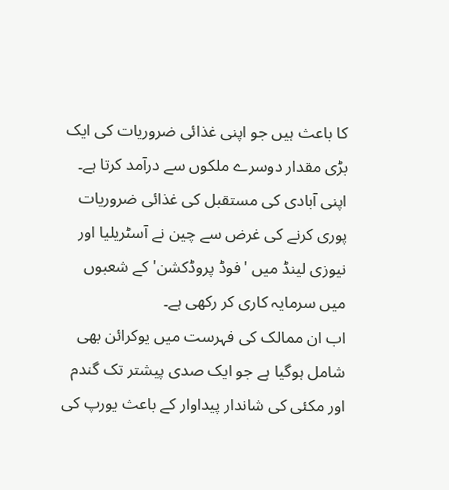کا باعث ہیں جو اپنی غذائی ضروریات کی ایک بڑی مقدار دوسرے ملکوں سے درآمد کرتا ہے۔
اپنی آبادی کی مستقبل کی غذائی ضروریات پوری کرنے کی غرض سے چین نے آسٹریلیا اور نیوزی لینڈ میں 'فوڈ پروڈکشن' کے شعبوں میں سرمایہ کاری کر رکھی ہے۔
اب ان ممالک کی فہرست میں یوکرائن بھی شامل ہوگیا ہے جو ایک صدی پیشتر تک گندم اور مکئی کی شاندار پیداوار کے باعث یورپ کی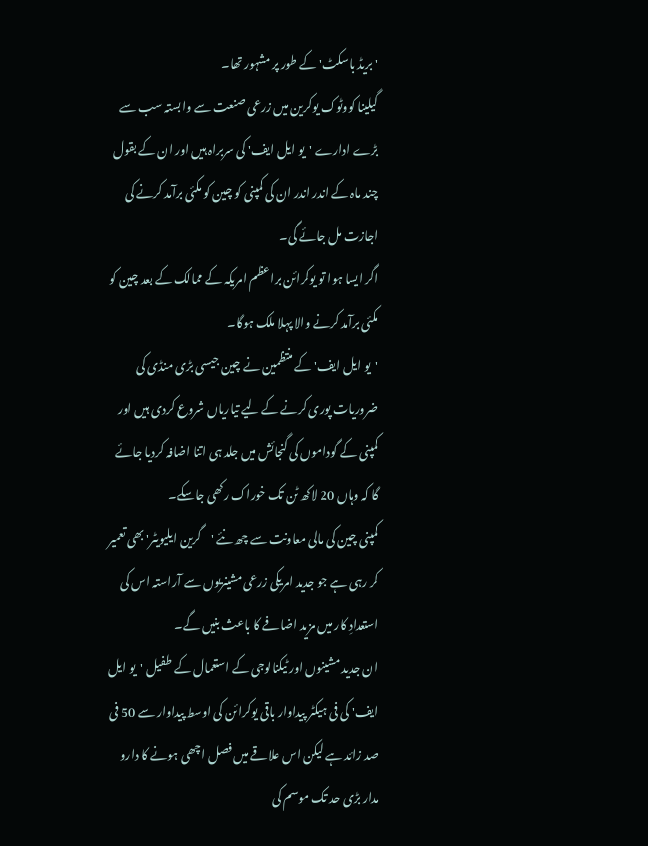'بریڈ باسکٹ' کے طور پر مشہور تھا۔
گیلینا کووٹوک یوکرین میں زرعی صنعت سے وابستہ سب سے بڑے ادارے 'یو ایل ایف' کی سربراہ ہیں اور ان کے بقول چند ماہ کے اندر اندر ان کی کمپنی کو چین کو مکئی برآمد کرنے کی اجازت مل جائے گی۔
اگر ایسا ہوا تو یوکرائن براعظم امریکہ کے ممالک کے بعد چین کو مکئی برآمد کرنے والا پہلا ملک ہوگا۔
'یو ایل ایف' کے منتظمین نے چین جیسی بڑی منڈی کی ضروریات پوری کرنے کے لیے تیاریاں شروع کردی ہیں اور کمپنی کے گوداموں کی گنجائش میں جلد ہی اتنا اضافہ کردیا جائے گا کہ وہاں 20 لاکھ ٹن تک خوراک رکھی جاسکے۔
کمپنی چین کی مالی معاونت سے چھ نئے 'گرین ایلیویٹر' بھی تعمیر کر رہی ہے جو جدید امریکی زرعی مشینریوں سے آراستہ اس کی استعدادِ کار میں مزید اضافے کا باعث بنیں گے۔
ان جدید مشینوں اور ٹیکنالوجی کے استعمال کے طفیل 'یو ایل ایف' کی فی ہیکٹر پیداوار باقی یوکرائن کی اوسط پیداوار سے 50 فی صد زائد ہے لیکن اس علاقے میں فصل اچھی ہونے کا دارو مدار بڑی حد تک موسم کی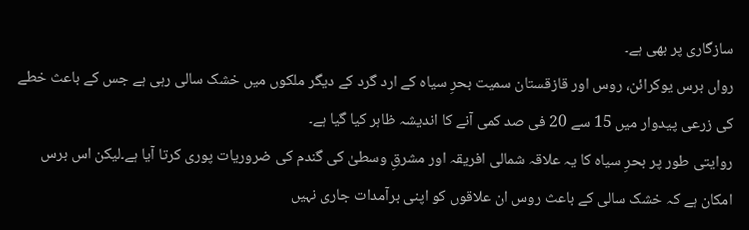سازگاری پر بھی ہے۔
رواں برس یوکرائن، روس اور قازقستان سمیت بحرِ سیاہ کے ارد گرد کے دیگر ملکوں میں خشک سالی رہی ہے جس کے باعث خطے کی زرعی پیدوار میں 15 سے 20 فی صد کمی آنے کا اندیشہ ظاہر کیا گیا ہے۔
روایتی طور پر بحرِ سیاہ کا یہ علاقہ شمالی افریقہ اور مشرقِ وسطیٰ کی گندم کی ضروریات پوری کرتا آیا ہے۔لیکن اس برس امکان ہے کہ خشک سالی کے باعث روس ان علاقوں کو اپنی برآمدات جاری نہیں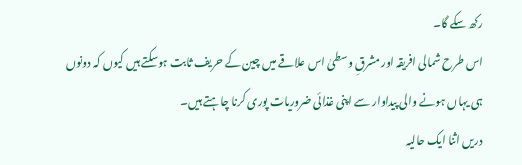رکھ سکے گا۔
اس طرح شمالی افریقہ اور مشرقِ وسطیٰ اس علاقے میں چین کے حریف ثابت ہوسکتے ہیں کیوں کہ دونوں ہی یہاں ہونے والی پیداوار سے اپنی غذائی ضروریات پوری کرنا چاہتے ہیں۔
دریں اثنا ایک حالیہ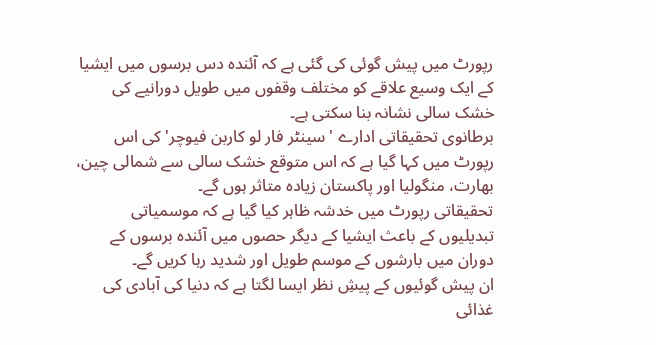رپورٹ میں پیش گوئی کی گئی ہے کہ آئندہ دس برسوں میں ایشیا کے ایک وسیع علاقے کو مختلف وقفوں میں طویل دورانیے کی خشک سالی نشانہ بنا سکتی ہے۔
برطانوی تحقیقاتی ادارے 'سینٹر فار لو کاربن فیوچر' کی اس رپورٹ میں کہا گیا ہے کہ اس متوقع خشک سالی سے شمالی چین، بھارت، منگولیا اور پاکستان زیادہ متاثر ہوں گے۔
تحقیقاتی رپورٹ میں خدشہ ظاہر کیا گیا ہے کہ موسمیاتی تبدیلیوں کے باعث ایشیا کے دیگر حصوں میں آئندہ برسوں کے دوران میں بارشوں کے موسم طویل اور شدید رہا کریں گے۔
ان پیش گوئیوں کے پیشِ نظر ایسا لگتا ہے کہ دنیا کی آبادی کی غذائی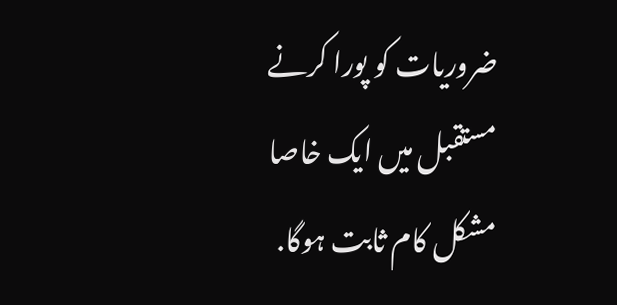ضروریات کو پورا کرنے مستقبل میں ایک خاصا مشکل کام ثابت ہوگا.